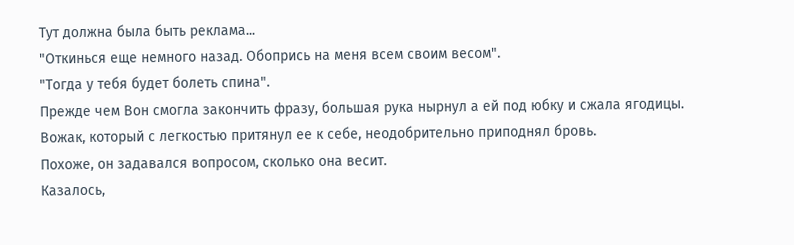Тут должна была быть реклама...
"Откинься еще немного назад. Обопрись на меня всем своим весом".
"Тогда у тебя будет болеть спина".
Прежде чем Вон смогла закончить фразу, большая рука нырнул а ей под юбку и сжала ягодицы. Вожак, который с легкостью притянул ее к себе, неодобрительно приподнял бровь.
Похоже, он задавался вопросом, сколько она весит.
Казалось,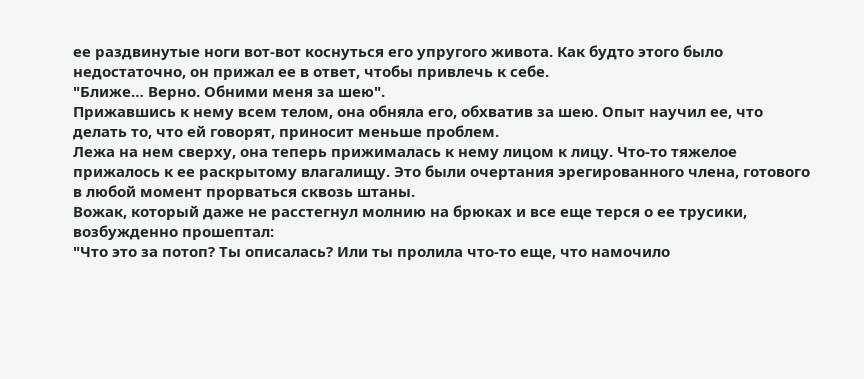ее раздвинутые ноги вот-вот коснуться его упругого живота. Как будто этого было недостаточно, он прижал ее в ответ, чтобы привлечь к себе.
"Ближе… Верно. Обними меня за шею".
Прижавшись к нему всем телом, она обняла его, обхватив за шею. Опыт научил ее, что делать то, что ей говорят, приносит меньше проблем.
Лежа на нем сверху, она теперь прижималась к нему лицом к лицу. Что-то тяжелое прижалось к ее раскрытому влагалищу. Это были очертания эрегированного члена, готового в любой момент прорваться сквозь штаны.
Вожак, который даже не расстегнул молнию на брюках и все еще терся о ее трусики, возбужденно прошептал:
"Что это за потоп? Ты описалась? Или ты пролила что-то еще, что намочило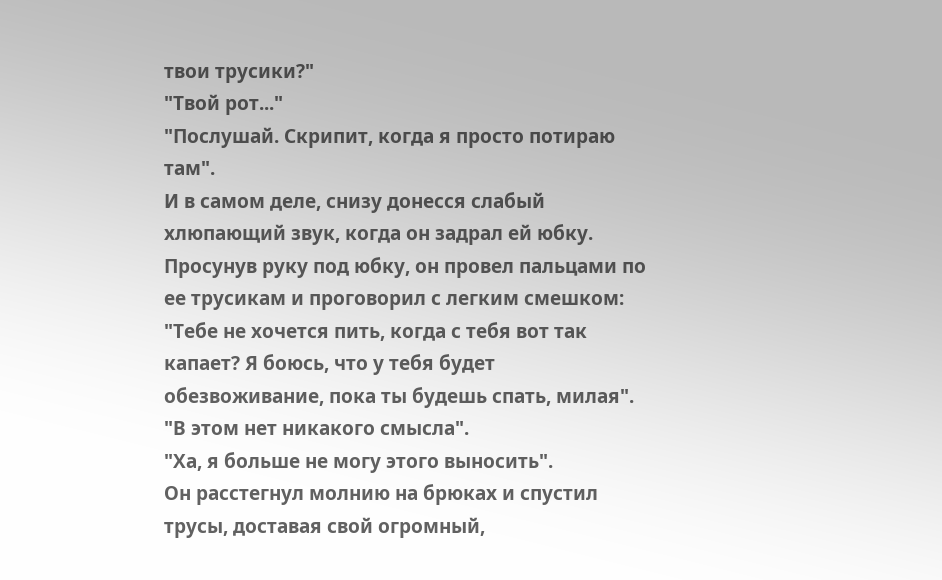твои трусики?"
"Твой рот..."
"Послушай. Скрипит, когда я просто потираю там".
И в самом деле, снизу донесся слабый хлюпающий звук, когда он задрал ей юбку. Просунув руку под юбку, он провел пальцами по ее трусикам и проговорил с легким смешком: "Тебе не хочется пить, когда с тебя вот так капает? Я боюсь, что у тебя будет обезвоживание, пока ты будешь спать, милая".
"В этом нет никакого смысла".
"Ха, я больше не могу этого выносить".
Он расстегнул молнию на брюках и спустил трусы, доставая свой огромный,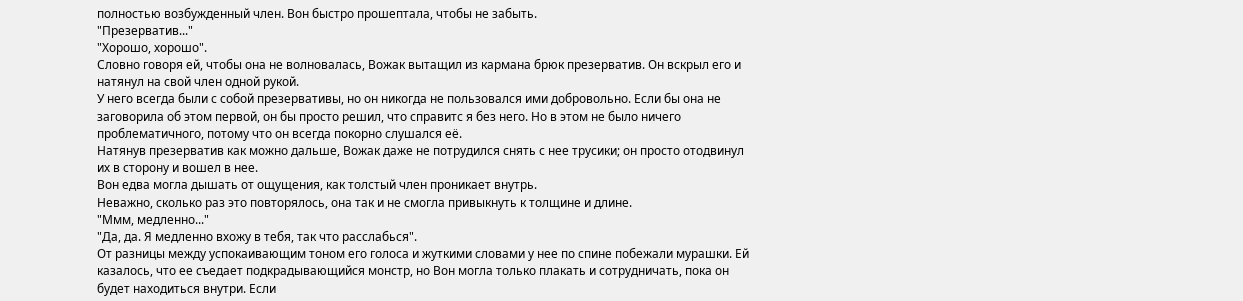полностью возбужденный член. Вон быстро прошептала, чтобы не забыть.
"Презерватив..."
"Хорошо, хорошо".
Словно говоря ей, чтобы она не волновалась, Вожак вытащил из кармана брюк презерватив. Он вскрыл его и натянул на свой член одной рукой.
У него всегда были с собой презервативы, но он никогда не пользовался ими добровольно. Если бы она не заговорила об этом первой, он бы просто решил, что справитс я без него. Но в этом не было ничего проблематичного, потому что он всегда покорно слушался её.
Натянув презерватив как можно дальше, Вожак даже не потрудился снять с нее трусики; он просто отодвинул их в сторону и вошел в нее.
Вон едва могла дышать от ощущения, как толстый член проникает внутрь.
Неважно, сколько раз это повторялось, она так и не смогла привыкнуть к толщине и длине.
"Ммм, медленно..."
"Да, да. Я медленно вхожу в тебя, так что расслабься".
От разницы между успокаивающим тоном его голоса и жуткими словами у нее по спине побежали мурашки. Ей казалось, что ее съедает подкрадывающийся монстр, но Вон могла только плакать и сотрудничать, пока он будет находиться внутри. Если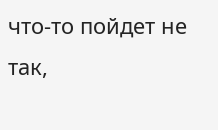что-то пойдет не так,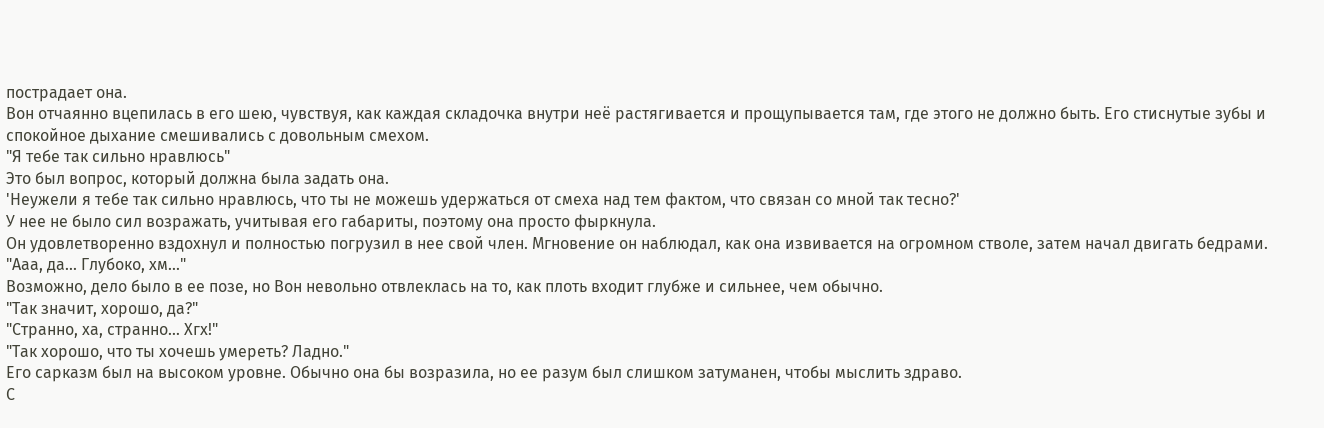пострадает она.
Вон отчаянно вцепилась в его шею, чувствуя, как каждая складочка внутри неё растягивается и прощупывается там, где этого не должно быть. Его стиснутые зубы и спокойное дыхание смешивались с довольным смехом.
"Я тебе так сильно нравлюсь"
Это был вопрос, который должна была задать она.
'Неужели я тебе так сильно нравлюсь, что ты не можешь удержаться от смеха над тем фактом, что связан со мной так тесно?'
У нее не было сил возражать, учитывая его габариты, поэтому она просто фыркнула.
Он удовлетворенно вздохнул и полностью погрузил в нее свой член. Мгновение он наблюдал, как она извивается на огромном стволе, затем начал двигать бедрами.
"Ааа, да... Глубоко, хм..."
Возможно, дело было в ее позе, но Вон невольно отвлеклась на то, как плоть входит глубже и сильнее, чем обычно.
"Так значит, хорошо, да?"
"Странно, ха, странно… Хгх!"
"Так хорошо, что ты хочешь умереть? Ладно."
Его сарказм был на высоком уровне. Обычно она бы возразила, но ее разум был слишком затуманен, чтобы мыслить здраво.
С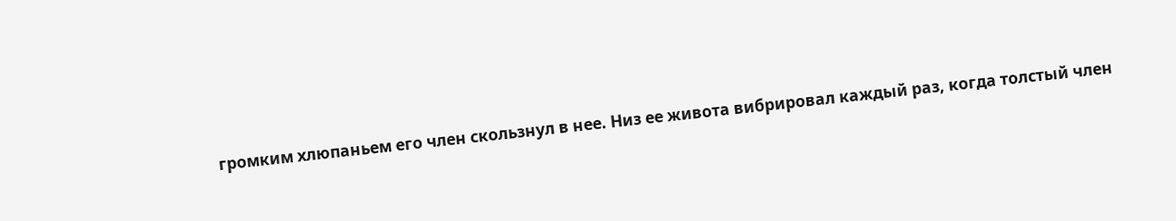громким хлюпаньем его член скользнул в нее. Низ ее живота вибрировал каждый раз, когда толстый член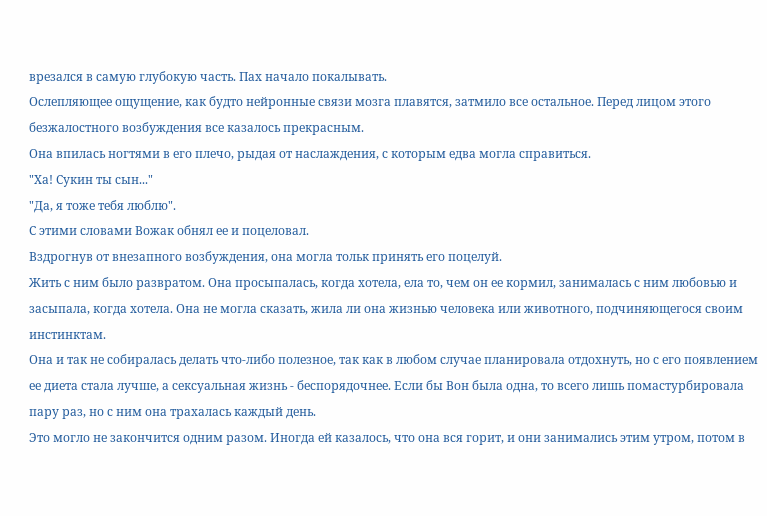врезался в самую глубокую часть. Пах начало покалывать.
Ослепляющее ощущение, как будто нейронные связи мозга плавятся, затмило все остальное. Перед лицом этого безжалостного возбуждения все казалось прекрасным.
Она впилась ногтями в его плечо, рыдая от наслаждения, с которым едва могла справиться.
"Ха! Сукин ты сын..."
"Да, я тоже тебя люблю".
С этими словами Вожак обнял ее и поцеловал.
Вздрогнув от внезапного возбуждения, она могла тольк принять его поцелуй.
Жить с ним было развратом. Она просыпалась, когда хотела, ела то, чем он ее кормил, занималась с ним любовью и засыпала, когда хотела. Она не могла сказать, жила ли она жизнью человека или животного, подчиняющегося своим инстинктам.
Она и так не собиралась делать что-либо полезное, так как в любом случае планировала отдохнуть, но с его появлением ее диета стала лучше, а сексуальная жизнь - беспорядочнее. Если бы Вон была одна, то всего лишь помастурбировала пару раз, но с ним она трахалась каждый день.
Это могло не закончится одним разом. Иногда ей казалось, что она вся горит, и они занимались этим утром, потом в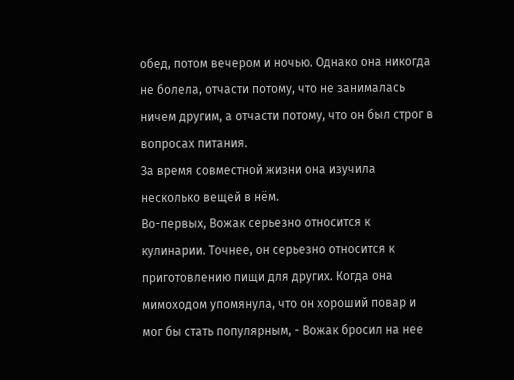обед, потом вечером и ночью. Однако она никогда не болела, отчасти потому, что не занималась ничем другим, а отчасти потому, что он был строг в вопросах питания.
За время совместной жизни она изучила несколько вещей в нём.
Во-первых, Вожак серьезно относится к кулинарии. Точнее, он серьезно относится к приготовлению пищи для других. Когда она мимоходом упомянула, что он хороший повар и мог бы стать популярным, - Вожак бросил на нее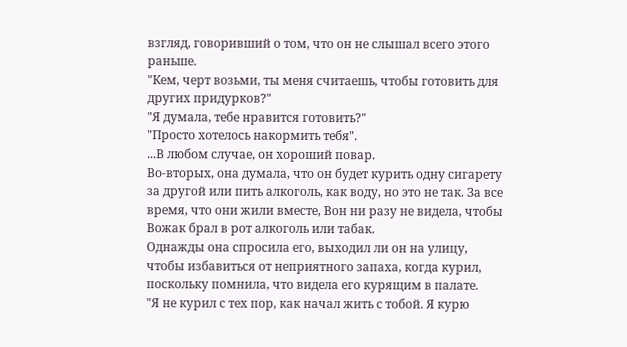взгляд, говоривший о том, что он не слышал всего этого раньше.
"Кем, черт возьми, ты меня считаешь, чтобы готовить для других придурков?"
"Я думала, тебе нравится готовить?"
"Просто хотелось накормить тебя".
...В любом случае, он хороший повар.
Во-вторых, она думала, что он будет курить одну сигарету за другой или пить алкоголь, как воду, но это не так. За все время, что они жили вместе, Вон ни разу не видела, чтобы Вожак брал в рот алкоголь или табак.
Однажды она спросила его, выходил ли он на улицу, чтобы избавиться от неприятного запаха, когда курил, поскольку помнила, что видела его курящим в палате.
"Я не курил с тех пор, как начал жить с тобой. Я курю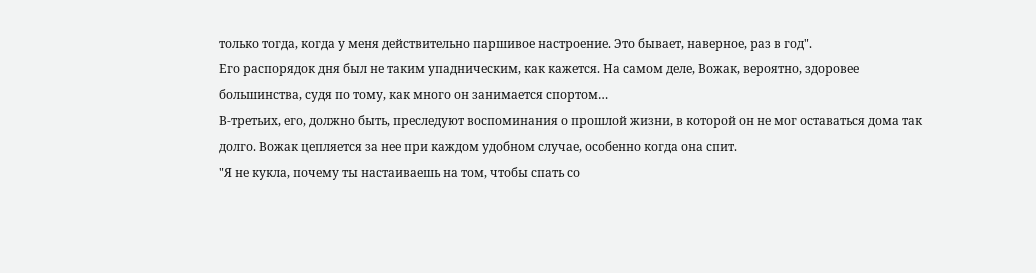только тогда, когда у меня действительно паршивое настроение. Это бывает, наверное, раз в год".
Его распорядок дня был не таким упадническим, как кажется. На самом деле, Вожак, вероятно, здоровее большинства, судя по тому, как много он занимается спортом…
В-третьих, его, должно быть, преследуют воспоминания о прошлой жизни, в которой он не мог оставаться дома так долго. Вожак цепляется за нее при каждом удобном случае, особенно когда она спит.
"Я не кукла, почему ты настаиваешь на том, чтобы спать со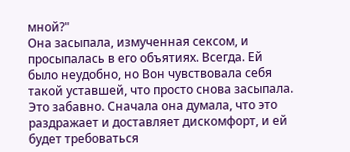мной?"
Она засыпала, измученная сексом, и просыпалась в его объятиях. Всегда. Ей было неудобно, но Вон чувствовала себя такой уставшей, что просто снова засыпала.
Это забавно. Сначала она думала, что это раздражает и доставляет дискомфорт, и ей будет требоваться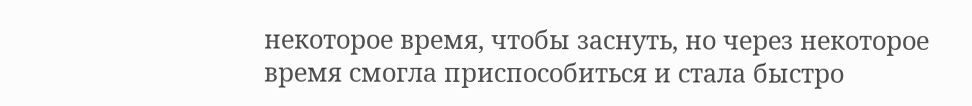некоторое время, чтобы заснуть, но через некоторое время смогла приспособиться и стала быстро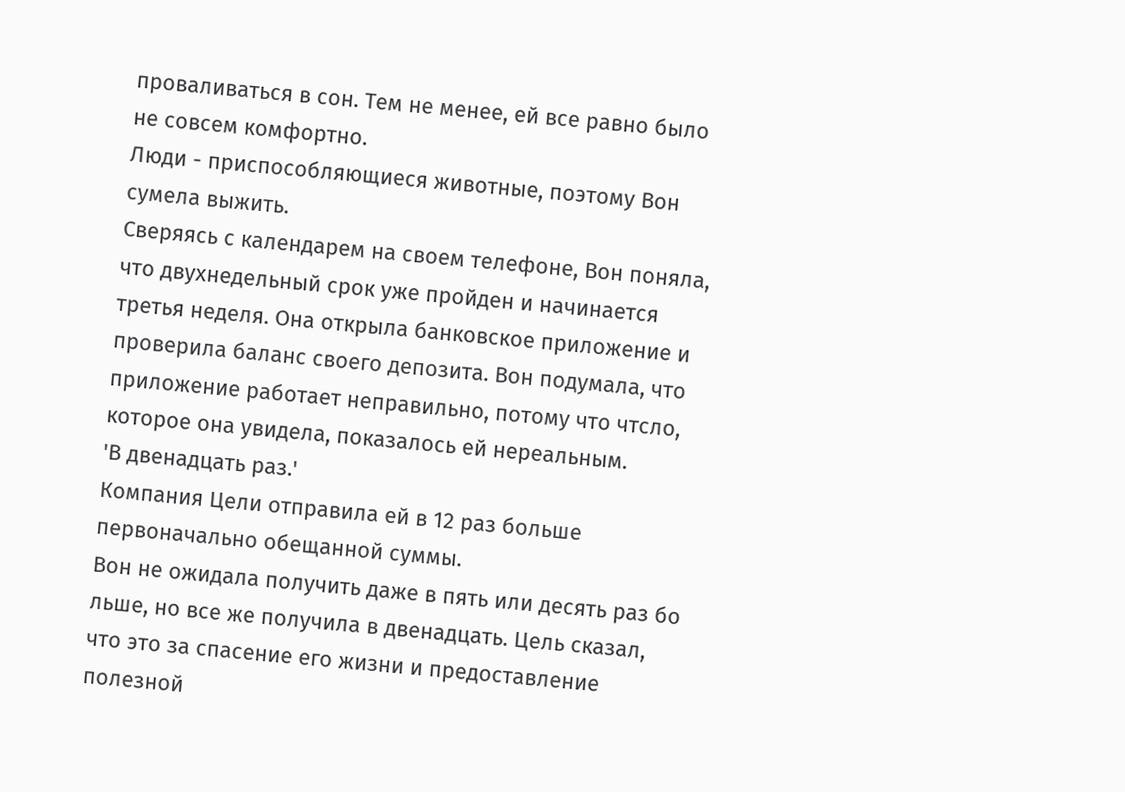проваливаться в сон. Тем не менее, ей все равно было не совсем комфортно.
Люди - приспособляющиеся животные, поэтому Вон сумела выжить.
Сверяясь с календарем на своем телефоне, Вон поняла, что двухнедельный срок уже пройден и начинается третья неделя. Она открыла банковское приложение и проверила баланс своего депозита. Вон подумала, что приложение работает неправильно, потому что чтсло, которое она увидела, показалось ей нереальным.
'В двенадцать раз.'
Компания Цели отправила ей в 12 раз больше первоначально обещанной суммы.
Вон не ожидала получить даже в пять или десять раз бо льше, но все же получила в двенадцать. Цель сказал, что это за спасение его жизни и предоставление полезной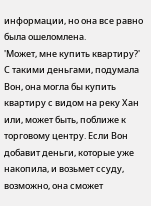информации, но она все равно была ошеломлена.
'Может, мне купить квартиру?'
С такими деньгами, подумала Вон, она могла бы купить квартиру с видом на реку Хан или, может быть, поближе к торговому центру. Если Вон добавит деньги, которые уже накопила, и возьмет ссуду, возможно, она сможет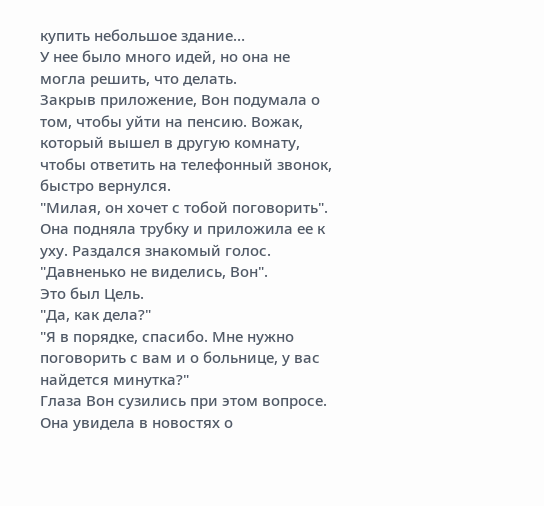купить небольшое здание…
У нее было много идей, но она не могла решить, что делать.
Закрыв приложение, Вон подумала о том, чтобы уйти на пенсию. Вожак, который вышел в другую комнату, чтобы ответить на телефонный звонок, быстро вернулся.
"Милая, он хочет с тобой поговорить".
Она подняла трубку и приложила ее к уху. Раздался знакомый голос.
"Давненько не виделись, Вон".
Это был Цель.
"Да, как дела?"
"Я в порядке, спасибо. Мне нужно поговорить с вам и о больнице, у вас найдется минутка?"
Глаза Вон сузились при этом вопросе.
Она увидела в новостях о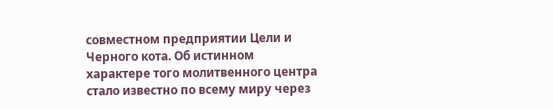совместном предприятии Цели и Черного кота. Об истинном характере того молитвенного центра стало известно по всему миру через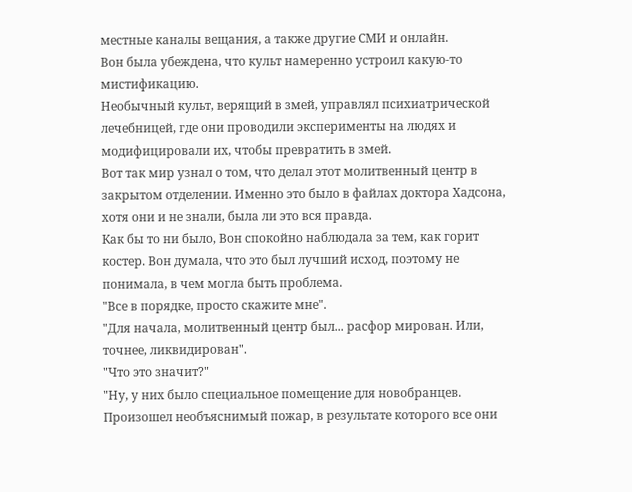местные каналы вещания, а также другие СМИ и онлайн.
Вон была убеждена, что культ намеренно устроил какую-то мистификацию.
Необычный культ, верящий в змей, управлял психиатрической лечебницей, где они проводили эксперименты на людях и модифицировали их, чтобы превратить в змей.
Вот так мир узнал о том, что делал этот молитвенный центр в закрытом отделении. Именно это было в файлах доктора Хадсона, хотя они и не знали, была ли это вся правда.
Как бы то ни было, Вон спокойно наблюдала за тем, как горит костер. Вон думала, что это был лучший исход, поэтому не понимала, в чем могла быть проблема.
"Все в порядке, просто скажите мне".
"Для начала, молитвенный центр был... расфор мирован. Или, точнее, ликвидирован".
"Что это значит?"
"Ну, у них было специальное помещение для новобранцев. Произошел необъяснимый пожар, в результате которого все они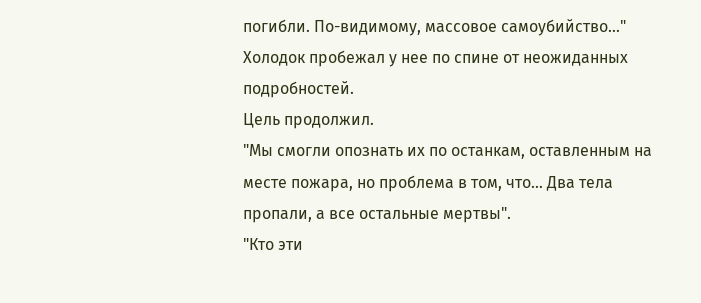погибли. По-видимому, массовое самоубийство..."
Холодок пробежал у нее по спине от неожиданных подробностей.
Цель продолжил.
"Мы смогли опознать их по останкам, оставленным на месте пожара, но проблема в том, что… Два тела пропали, а все остальные мертвы".
"Кто эти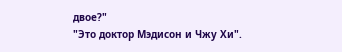двое?"
"Это доктор Мэдисон и Чжу Хи".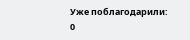Уже поблагодарили: 0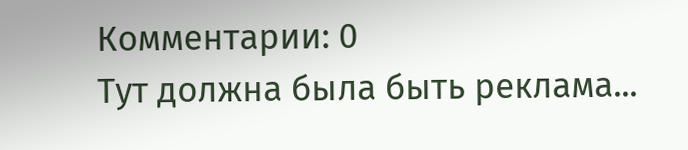Комментарии: 0
Тут должна была быть реклама...